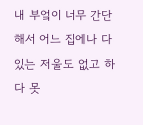내 부엌이 너무 간단해서 어느 집에나 다 있는 저울도 없고 하다 못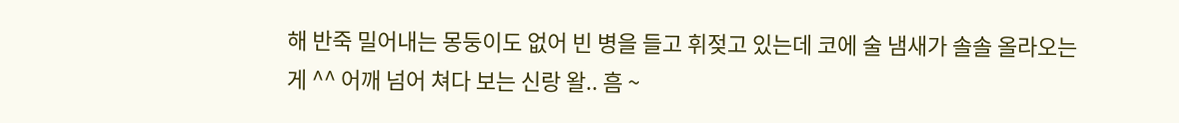해 반죽 밀어내는 몽둥이도 없어 빈 병을 들고 휘젖고 있는데 코에 술 냄새가 솔솔 올라오는게 ^^ 어깨 넘어 쳐다 보는 신랑 왈.. 흠 ~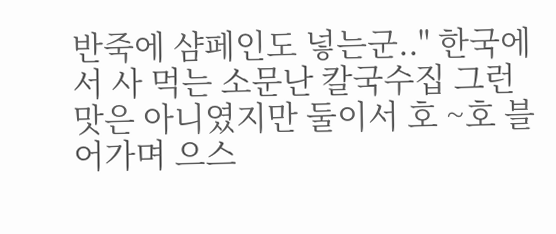반죽에 샴페인도 넣는군.." 한국에서 사 먹는 소문난 칼국수집 그런 맛은 아니였지만 둘이서 호 ~호 블어가며 으스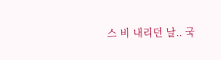스 비 내리던 날.. 국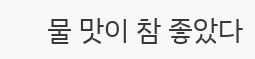물 맛이 참 좋았다